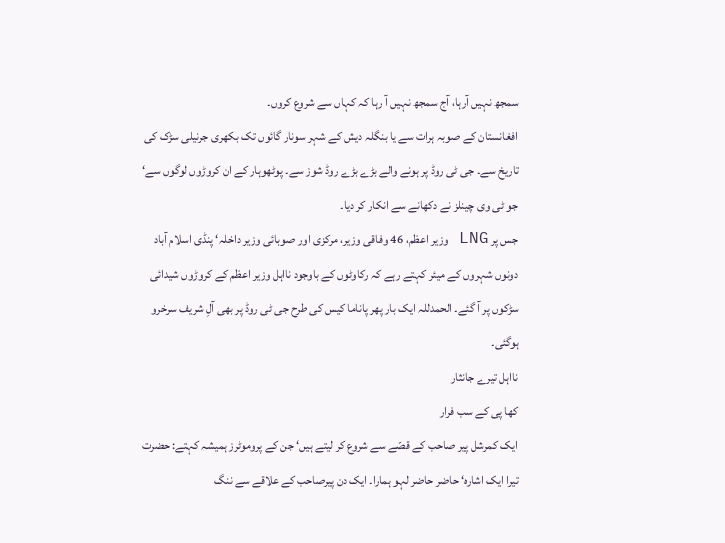سمجھ نہیں آرہا، آج سمجھ نہیں آ رہا کہ کہاں سے شروع کروں۔
افغانستان کے صوبہ ہرات سے یا بنگلہ دیش کے شہر سونار گائوں تک بکھری جرنیلی سڑک کی تاریخ سے۔ جی ٹی روڈ پر ہونے والے بڑے بڑے روڈ شوز سے۔ پوٹھوہار کے ان کروڑوں لوگوں سے‘ جو ٹی وی چینلز نے دکھانے سے انکار کر دیا۔
جس پر LNG وزیر اعظم، 46 وفاقی وزیر، مرکزی اور صوبائی وزیر داخلہ‘ پنڈی اسلام آباد دونوں شہروں کے میئر کہتے رہے کہ رکاوٹوں کے باوجود نااہل وزیر اعظم کے کروڑوں شیدائی سڑکوں پر آ گئے۔ الحمدللہ ایک بار پھر پاناما کیس کی طرح جی ٹی روڈ پر بھی آلِ شریف سرخرو ہوگئی۔
نااہل تیرے جانثار
کھا پی کے سب فرار
ایک کمرشل پیر صاحب کے قصّے سے شروع کر لیتے ہیں‘ جن کے پروموٹرز ہمیشہ کہتے: حضرت تیرا ایک اشارہ‘ حاضر حاضر لہو ہمارا۔ ایک دن پیرصاحب کے علاقے سے ننگ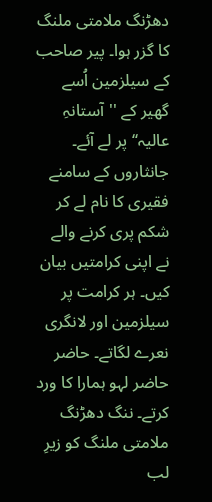دھڑنگ ملامتی ملنگ کا گزر ہوا۔ پیر صاحب کے سیلزمین اُسے گھیر کے ''آستانہِ عالیہ‘‘ پر لے آئے۔ جانثاروں کے سامنے فقیری کا نام لے کر شکم پری کرنے والے نے اپنی کرامتیں بیان کیں۔ ہر کرامت پر سیلزمین اور لانگری نعرے لگاتے۔ حاضر حاضر لہو ہمارا کا ورد کرتے۔ ننگ دھڑنگ ملامتی ملنگ کو زیرِ لب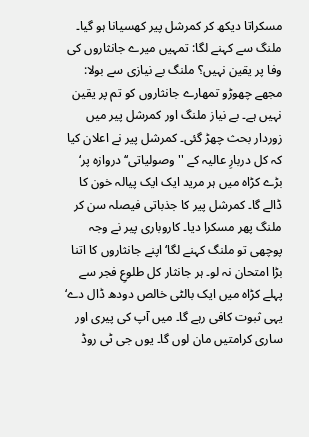مسکراتا دیکھ کر کمرشل پیر کھسیانا ہو گیا۔
ملنگ سے کہنے لگا: تمہیں میرے جانثاروں کی وفا پر یقین نہیں؟ ملنگ بے نیازی سے بولا: مجھے چھوڑو تمھارے جانثاروں کو تم پر یقین نہیں ہے۔ بے نیاز ملنگ اور کمرشل پیر میں زوردار بحث چھڑ گئی۔ کمرشل پیر نے اعلان کیا کہ کل دربارِ عالیہ کے '' وصولیاتی‘‘ دروازہ پر‘ بڑے کڑاہ میں ہر مرید ایک ایک پیالہ خون کا ڈالے گا۔ کمرشل پیر کا جذباتی فیصلہ سن کر ملنگ پھر مسکرا دیا۔ کاروباری پیر نے وجہ پوچھی تو ملنگ کہنے لگا‘ اپنے جانثاروں کا اتنا بڑا امتحان نہ لو۔ ہر جانثار کل طلوعِ فجر سے پہلے کڑاہ میں ایک بالٹی خالص دودھ ڈال دے‘ یہی ثبوت کافی رہے گا۔ میں آپ کی پیری اور ساری کرامتیں مان لوں گا۔ یوں جی ٹی روڈ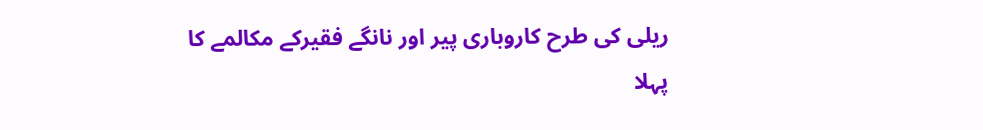ریلی کی طرح کاروباری پیر اور نانگے فقیرکے مکالمے کا پہلا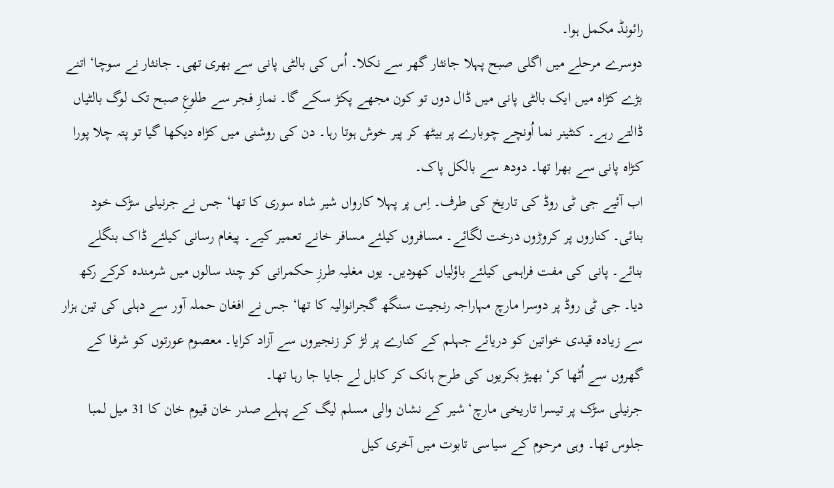رائونڈ مکمل ہوا۔
دوسرے مرحلے میں اگلی صبح پہلا جانثار گھر سے نکلا۔ اُس کی بالٹی پانی سے بھری تھی۔ جانثار نے سوچا‘ اتنے بڑے کڑاہ میں ایک بالٹی پانی میں ڈال دوں تو کون مجھے پکڑ سکے گا۔ نمازِ فجر سے طلوعِ صبح تک لوگ بالٹیاں ڈالتے رہے۔ کنٹینر نما اُونچے چوبارے پر بیٹھ کر پیر خوش ہوتا رہا۔ دن کی روشنی میں کڑاہ دیکھا گیا تو پتہ چلا پورا کڑاہ پانی سے بھرا تھا۔ دودھ سے بالکل پاک۔
اب آئیے جی ٹی روڈ کی تاریخ کی طرف۔ اِس پر پہلا کارواں شیر شاہ سوری کا تھا‘ جس نے جرنیلی سڑک خود بنائی۔ کناروں پر کروڑوں درخت لگائے۔ مسافروں کیلئے مسافر خانے تعمیر کیے۔ پیغام رسانی کیلئے ڈاک بنگلے بنائے۔ پانی کی مفت فراہمی کیلئے باؤلیاں کھودیں۔ یوں مغلیہ طرزِ حکمرانی کو چند سالوں میں شرمندہ کرکے رکھ دیا۔ جی ٹی روڈ پر دوسرا مارچ مہاراجہ رنجیت سنگھ گجرانوالیہ کا تھا‘ جس نے افغان حملہ آور سے دہلی کی تین ہزار سے زیادہ قیدی خواتین کو دریائے جہلم کے کنارے پر لڑ کر زنجیروں سے آزاد کرایا۔ معصوم عورتوں کو شرفا کے گھروں سے اُٹھا کر‘ بھیڑ بکریوں کی طرح ہانک کر کابل لے جایا جا رہا تھا۔
جرنیلی سڑک پر تیسرا تاریخی مارچ‘ شیر کے نشان والی مسلم لیگ کے پہلے صدر خان قیوم خان کا 31 میل لمبا جلوس تھا۔ وہی مرحوم کے سیاسی تابوت میں آخری کیل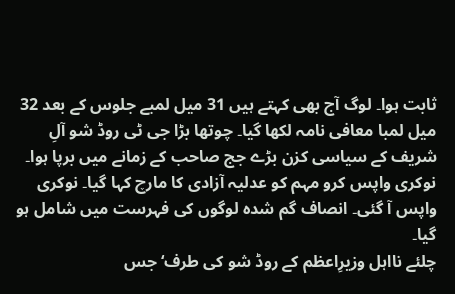ثابت ہوا۔ لوگ آج بھی کہتے ہیں 31 میل لمبے جلوس کے بعد 32 میل لمبا معافی نامہ لکھا گیا۔ چوتھا بڑا جی ٹی روڈ شو آلِ شریف کے سیاسی کزن بڑے جج صاحب کے زمانے میں برپا ہوا۔ نوکری واپس کرو مہم کو عدلیہ آزادی کا مارچ کہا گیا۔ نوکری واپس آ گئی۔ انصاف گم شدہ لوگوں کی فہرست میں شامل ہو گیا۔
چلئے نااہل وزیرِاعظم کے روڈ شو کی طرف‘ جس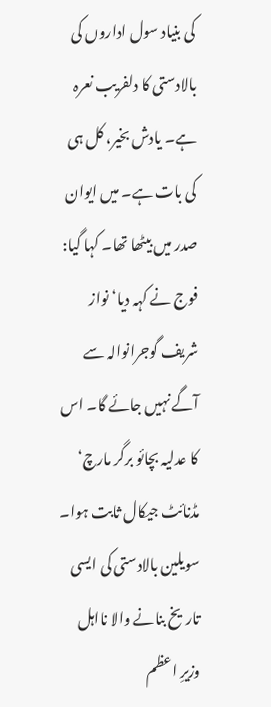کی بنیاد سول اداروں کی بالادستی کا دلفریب نعرہ ہے۔ یادش بخیر، کل ہی کی بات ہے۔ میں ایوان صدر میں بیٹھا تھا۔ کہا گیا: فوج نے کہہ دیا‘ نواز شریف گوجرانوالہ سے آگے نہیں جائے گا۔ اس کا عدلیہ بچائو برگر مارچ‘ مڈنائٹ جیکال ثابت ہوا۔ سویلین بالادستی کی ایسی تاریخ بنانے والا نااہل وزیرِ اعظم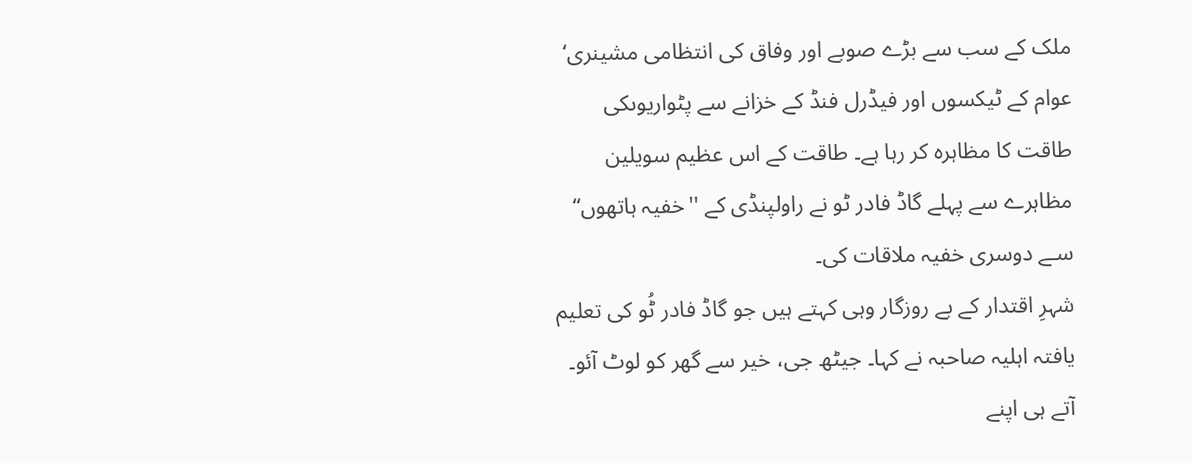ملک کے سب سے بڑے صوبے اور وفاق کی انتظامی مشینری‘ عوام کے ٹیکسوں اور فیڈرل فنڈ کے خزانے سے پٹواریوںکی طاقت کا مظاہرہ کر رہا ہے۔ طاقت کے اس عظیم سویلین مظاہرے سے پہلے گاڈ فادر ٹو نے راولپنڈی کے ''خفیہ ہاتھوں‘‘ سـے دوسری خفیہ ملاقات کی۔
شہرِ اقتدار کے بے روزگار وہی کہتے ہیں جو گاڈ فادر ٹُو کی تعلیم یافتہ اہلیہ صاحبہ نے کہا۔ جیٹھ جی، خیر سے گھر کو لوٹ آئو۔ آتے ہی اپنے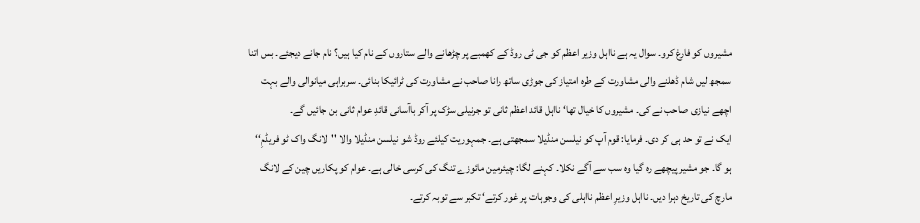مشیروں کو فارغ کرو۔ سوال یہ ہے نااہل وزیر اعظم کو جی ٹی روڈ کے کھمبے پر چڑھانے والے ستاروں کے نام کیا ہیں؟ نام جانے دیجئے۔ بس اتنا سمجھ لیں شام ڈھلنے والی مشاورت کے طرہ امتیاز کی جوڑی ساتھ رانا صاحب نے مشاورت کی ٹرائیکا بنائی۔ سربراہی میانوالی والے بہت اچھے نیازی صاحب نے کی۔ مشیروں کا خیال تھا‘ نااہل قائد اعظم ثانی تو جرنیلی سڑک پر آکر باآسانی قائدِ عوام ثانی بن جائیں گے۔
ایک نے تو حد ہی کر دی۔ فرمایا: قوم آپ کو نیلسن منڈیلا سمجھتی ہے۔ جمہوریت کیلئے روڈ شو نیلسن منڈیلا والا ''لانگ واک ٹو فریڈمِ‘‘ ہو گا۔ جو مشیر پیچھے رہ گیا وہ سب سے آگے نکلا۔ کہنے لگا: چیئرمین مائوزے تنگ کی کرسی خالی ہے۔ عوام کو پکاریں چین کے لانگ مارچ کی تاریخ دہرا دیں۔ نااہل وزیرِ اعظم نااہلی کی وجوہات پر غور کرتے‘ تکبر سے توبہ کرتے۔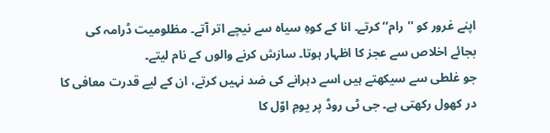اپنے غرور کو ''رام‘‘ کرتے۔ انا کے کوہِ سیاہ سے نیچے اتر آتے۔ مظلومیت ڈرامہ کی بجائے اخلاص سے عجز کا اظہار ہوتا۔ سازش کرنے والوں کے نام لیتے۔
جو غلطی سے سیکھتے ہیں اسے دہرانے کی ضد نہیں کرتے، ان کے لیے قدرت معافی کا در کھول رکھتی ہے۔ جی ٹی روڈ پر یومِ اوّل کا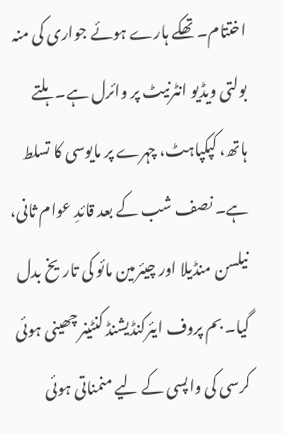اختتام۔ تھکے ہارے ہوئے جواری کی منہ بولتی ویڈیو انٹرنیٹ پر وائرل ہے۔ ہلتے ہاتھ، کپکپاہٹ، چہرے پر مایوسی کا تسلط ہے۔ نصف شب کے بعد قائدِ عوام ثانی، نیلسن منڈیلا اور چیئرمین مائو کی تاریخ بدل گیا۔ بم پروف ایئرکنڈیشنڈ کنٹینر چھینی ہوئی کرسی کی واپسی کے لیے منمناتی ہوئی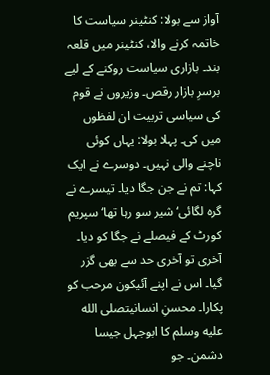آواز سے بولا: کنٹینر سیاست کا خاتمہ کرنے والا، کنٹینر میں قلعہ بند۔ بازاری سیاست روکنے کے لیے برسرِ بازار رقص۔ وزیروں نے قوم کی سیاسی تربیت ان لفظوں میں کی۔ پہلا بولا: یہاں کوئی ناچنے والی نہیں۔ دوسرے نے ایک کہا: تم نے جن جگا دیا۔ تیسرے نے گرہ لگائی‘ شیر سو رہا تھا‘ سپریم کورٹ کے فیصلے نے جگا کو دیا۔ آخری تو آخری حد سے بھی گزر گیا۔ اس نے اپنے آئیکون مرحب کو پکارا۔ محسنِ انسانیتصلى الله عليه وسلم کا ابوجہل جیسا دشمن۔ جو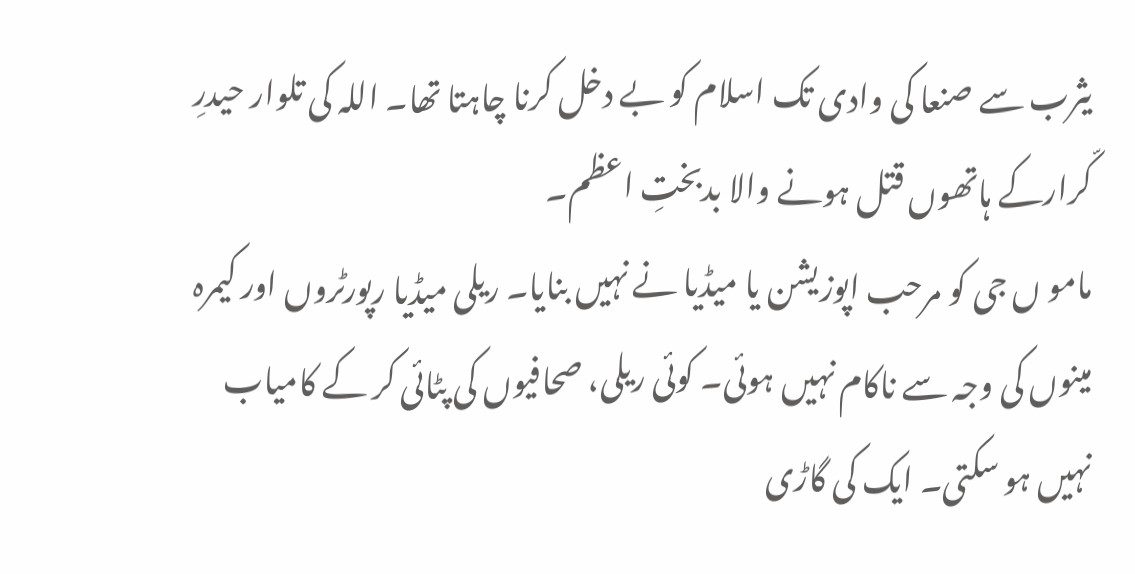یثرب سے صنعا کی وادی تک اسلام کو بے دخل کرنا چاہتا تھا۔ اللہ کی تلوار حیدرِ کّرارکے ہاتھوں قتل ہونے والا بدبختِ اعظم۔
مامو ں جی کو مرحب اپوزیشن یا میڈیا نے نہیں بنایا۔ ریلی میڈیا رپورٹروں اور کیمرہ مینوں کی وجہ سے ناکام نہیں ہوئی۔ کوئی ریلی، صحافیوں کی پٹائی کر کے کامیاب نہیں ہو سکتی۔ ایک کی گاڑی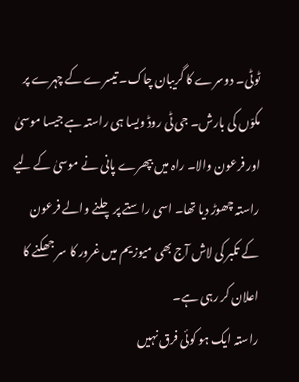ٹوٹی۔ دوسرے کا گریبان چاک۔ تیسرے کے چہرے پر مکوّں کی بارش۔ جی ٹی روڈ ویسا ہی راستہ ہے جیسا موسیٰ اور فرعون والا۔ راہ میں بپھرے پانی نے موسیٰ کے لیے راستہ چھوڑ دیا تھا۔ اسی راستے پر چلنے والے فرعون کے تکبر کی لاش آج بھی میوزیم میں غرور کا سر جھکنے کا اعلان کر رہی ہے۔
راستہ ایک ہو کوئی فرق نہیں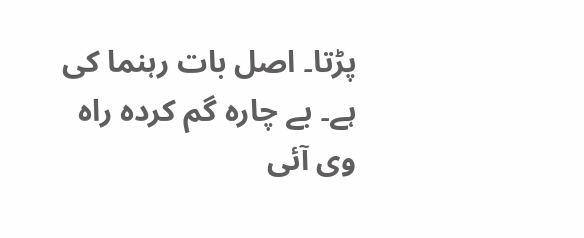پڑتا۔ اصل بات رہنما کی ہے۔ بے چارہ گم کردہ راہ وی آئی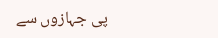پی جہازوں سے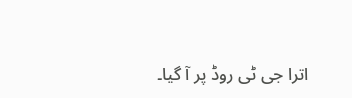اترا جی ٹی روڈ پر آ گیا۔